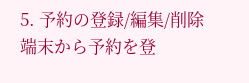5. 予約の登録/編集/削除
端末から予約を登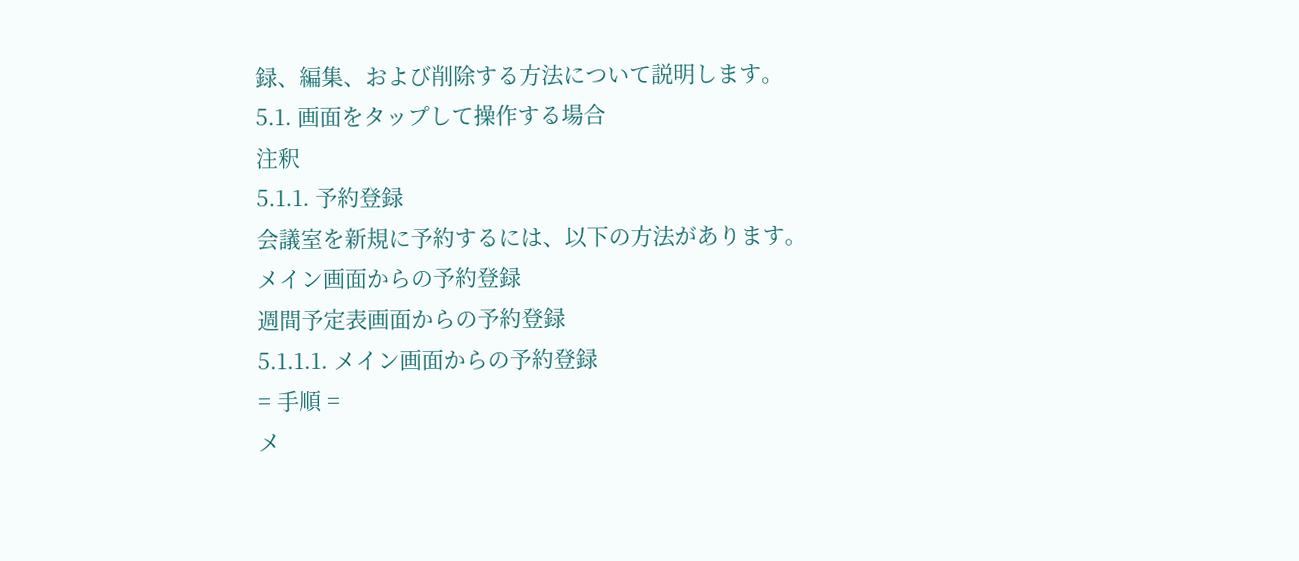録、編集、および削除する方法について説明します。
5.1. 画面をタップして操作する場合
注釈
5.1.1. 予約登録
会議室を新規に予約するには、以下の方法があります。
メイン画面からの予約登録
週間予定表画面からの予約登録
5.1.1.1. メイン画面からの予約登録
= 手順 =
メ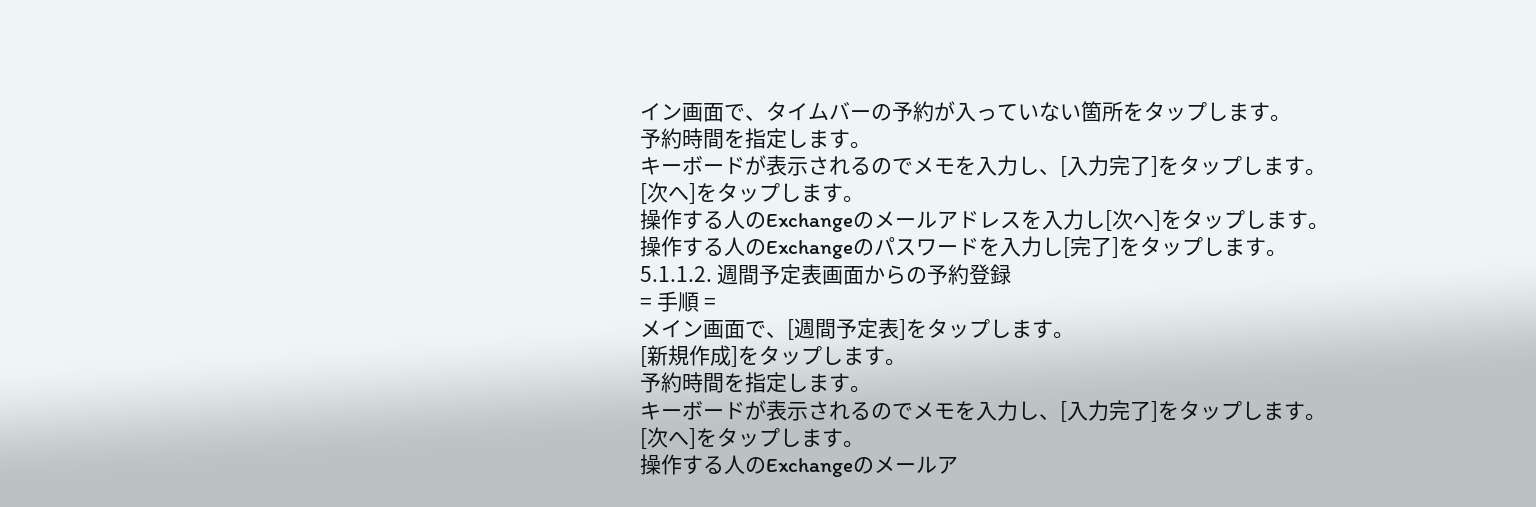イン画面で、タイムバーの予約が入っていない箇所をタップします。
予約時間を指定します。
キーボードが表示されるのでメモを入力し、[入力完了]をタップします。
[次へ]をタップします。
操作する人のExchangeのメールアドレスを入力し[次へ]をタップします。
操作する人のExchangeのパスワードを入力し[完了]をタップします。
5.1.1.2. 週間予定表画面からの予約登録
= 手順 =
メイン画面で、[週間予定表]をタップします。
[新規作成]をタップします。
予約時間を指定します。
キーボードが表示されるのでメモを入力し、[入力完了]をタップします。
[次へ]をタップします。
操作する人のExchangeのメールア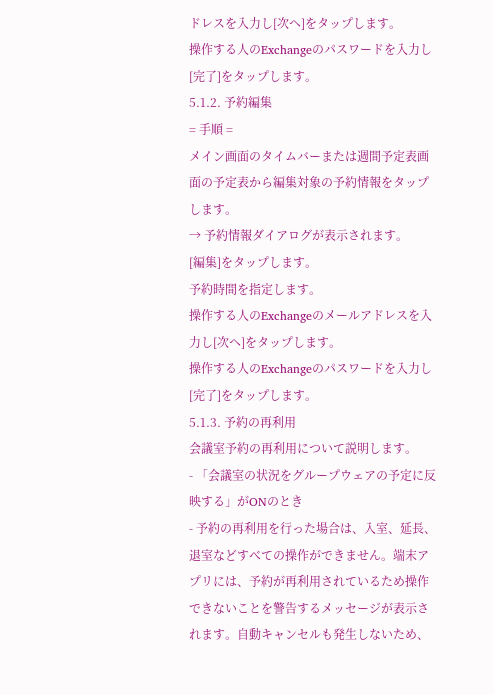ドレスを入力し[次へ]をタップします。
操作する人のExchangeのパスワードを入力し[完了]をタップします。
5.1.2. 予約編集
= 手順 =
メイン画面のタイムバーまたは週間予定表画面の予定表から編集対象の予約情報をタップします。
→ 予約情報ダイアログが表示されます。
[編集]をタップします。
予約時間を指定します。
操作する人のExchangeのメールアドレスを入力し[次へ]をタップします。
操作する人のExchangeのパスワードを入力し[完了]をタップします。
5.1.3. 予約の再利用
会議室予約の再利用について説明します。
- 「会議室の状況をグループウェアの予定に反映する」がONのとき
- 予約の再利用を行った場合は、入室、延長、退室などすべての操作ができません。端末アプリには、予約が再利用されているため操作できないことを警告するメッセージが表示されます。自動キャンセルも発生しないため、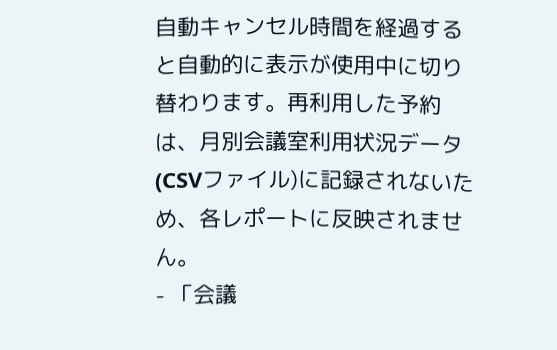自動キャンセル時間を経過すると自動的に表示が使用中に切り替わります。再利用した予約は、月別会議室利用状況データ(CSVファイル)に記録されないため、各レポートに反映されません。
- 「会議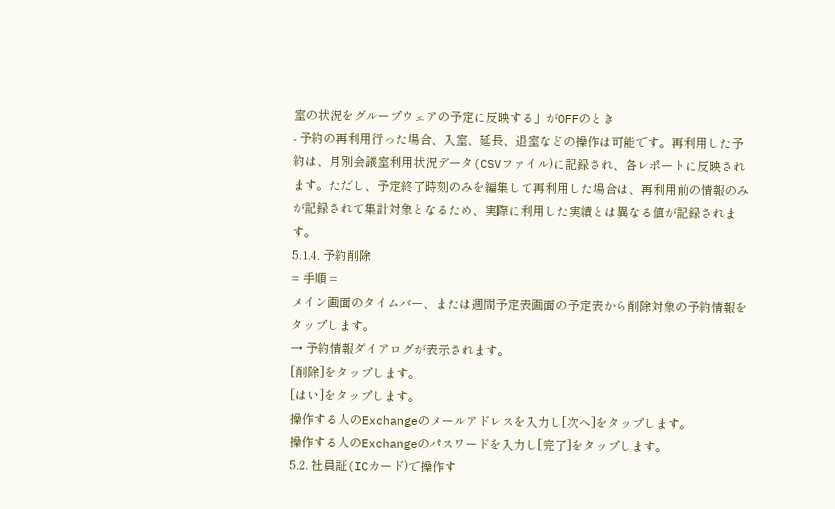室の状況をグループウェアの予定に反映する」がOFFのとき
- 予約の再利用行った場合、入室、延長、退室などの操作は可能です。再利用した予約は、月別会議室利用状況データ(CSVファイル)に記録され、各レポートに反映されます。ただし、予定終了時刻のみを編集して再利用した場合は、再利用前の情報のみが記録されて集計対象となるため、実際に利用した実績とは異なる値が記録されます。
5.1.4. 予約削除
= 手順 =
メイン画面のタイムバー、または週間予定表画面の予定表から削除対象の予約情報をタップします。
→ 予約情報ダイアログが表示されます。
[削除]をタップします。
[はい]をタップします。
操作する人のExchangeのメールアドレスを入力し[次へ]をタップします。
操作する人のExchangeのパスワードを入力し[完了]をタップします。
5.2. 社員証(ICカード)で操作す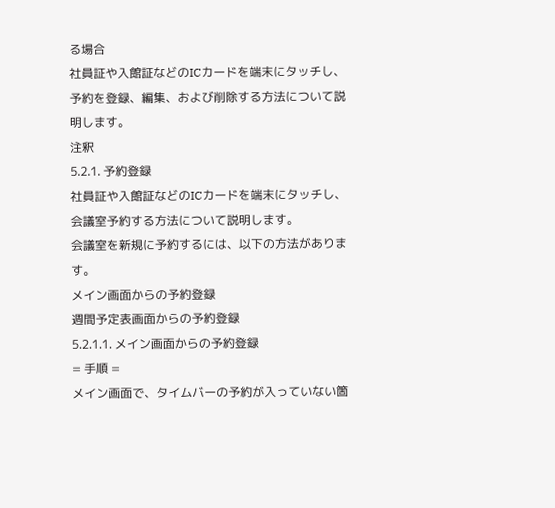る場合
社員証や入館証などのICカードを端末にタッチし、予約を登録、編集、および削除する方法について説明します。
注釈
5.2.1. 予約登録
社員証や入館証などのICカードを端末にタッチし、会議室予約する方法について説明します。
会議室を新規に予約するには、以下の方法があります。
メイン画面からの予約登録
週間予定表画面からの予約登録
5.2.1.1. メイン画面からの予約登録
= 手順 =
メイン画面で、タイムバーの予約が入っていない箇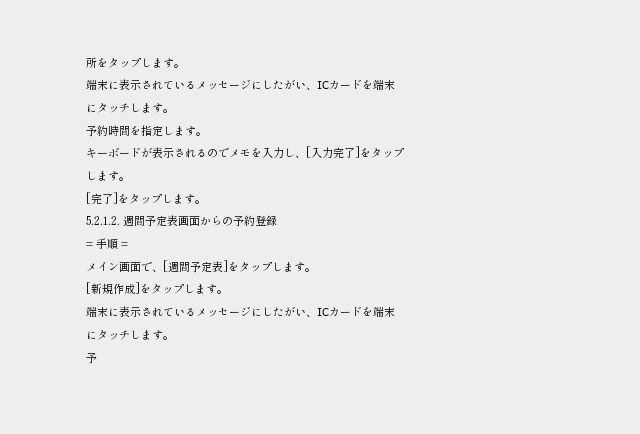所をタップします。
端末に表示されているメッセージにしたがい、ICカードを端末にタッチします。
予約時間を指定します。
キーボードが表示されるのでメモを入力し、[入力完了]をタップします。
[完了]をタップします。
5.2.1.2. 週間予定表画面からの予約登録
= 手順 =
メイン画面で、[週間予定表]をタップします。
[新規作成]をタップします。
端末に表示されているメッセージにしたがい、ICカードを端末にタッチします。
予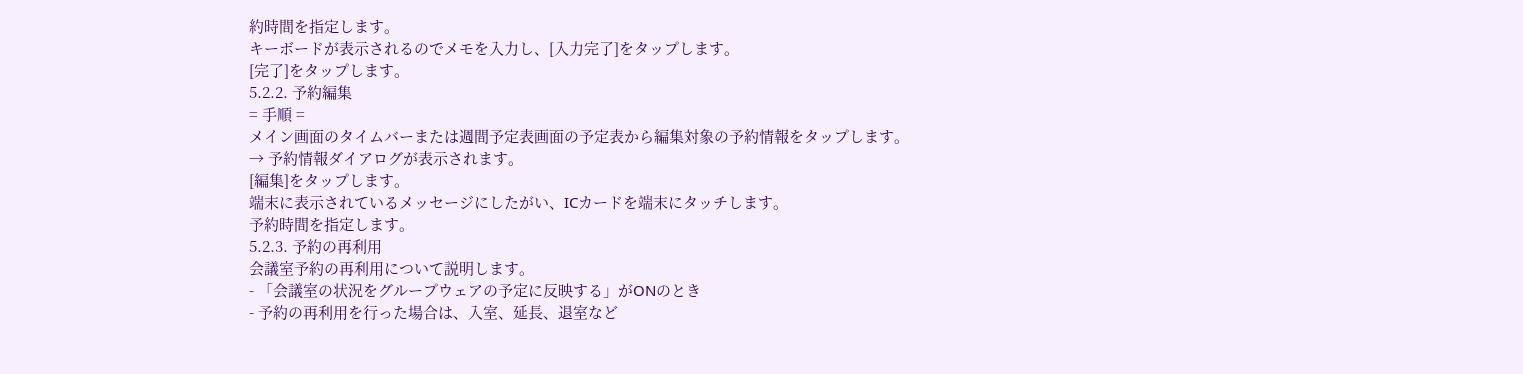約時間を指定します。
キーボードが表示されるのでメモを入力し、[入力完了]をタップします。
[完了]をタップします。
5.2.2. 予約編集
= 手順 =
メイン画面のタイムバーまたは週間予定表画面の予定表から編集対象の予約情報をタップします。
→ 予約情報ダイアログが表示されます。
[編集]をタップします。
端末に表示されているメッセージにしたがい、ICカードを端末にタッチします。
予約時間を指定します。
5.2.3. 予約の再利用
会議室予約の再利用について説明します。
- 「会議室の状況をグループウェアの予定に反映する」がONのとき
- 予約の再利用を行った場合は、入室、延長、退室など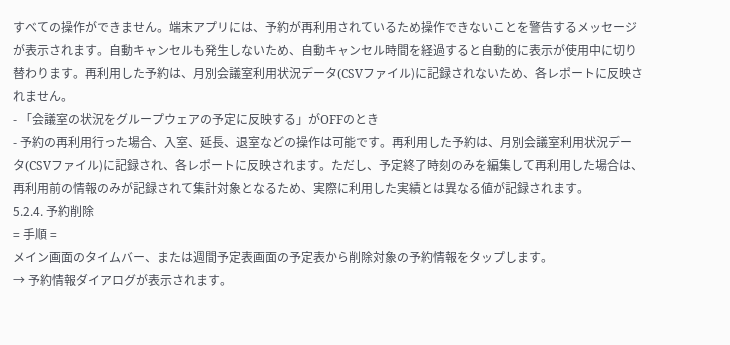すべての操作ができません。端末アプリには、予約が再利用されているため操作できないことを警告するメッセージが表示されます。自動キャンセルも発生しないため、自動キャンセル時間を経過すると自動的に表示が使用中に切り替わります。再利用した予約は、月別会議室利用状況データ(CSVファイル)に記録されないため、各レポートに反映されません。
- 「会議室の状況をグループウェアの予定に反映する」がOFFのとき
- 予約の再利用行った場合、入室、延長、退室などの操作は可能です。再利用した予約は、月別会議室利用状況データ(CSVファイル)に記録され、各レポートに反映されます。ただし、予定終了時刻のみを編集して再利用した場合は、再利用前の情報のみが記録されて集計対象となるため、実際に利用した実績とは異なる値が記録されます。
5.2.4. 予約削除
= 手順 =
メイン画面のタイムバー、または週間予定表画面の予定表から削除対象の予約情報をタップします。
→ 予約情報ダイアログが表示されます。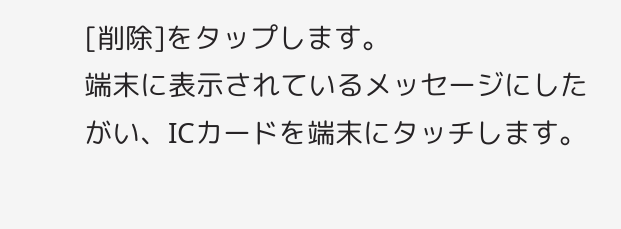[削除]をタップします。
端末に表示されているメッセージにしたがい、ICカードを端末にタッチします。